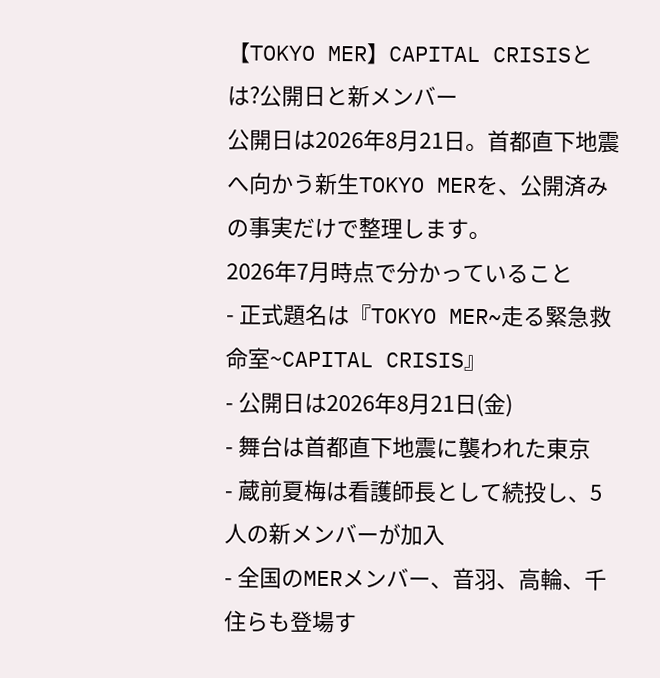【TOKYO MER】CAPITAL CRISISとは?公開日と新メンバー
公開日は2026年8月21日。首都直下地震へ向かう新生TOKYO MERを、公開済みの事実だけで整理します。
2026年7月時点で分かっていること
- 正式題名は『TOKYO MER~走る緊急救命室~CAPITAL CRISIS』
- 公開日は2026年8月21日(金)
- 舞台は首都直下地震に襲われた東京
- 蔵前夏梅は看護師長として続投し、5人の新メンバーが加入
- 全国のMERメンバー、音羽、高輪、千住らも登場す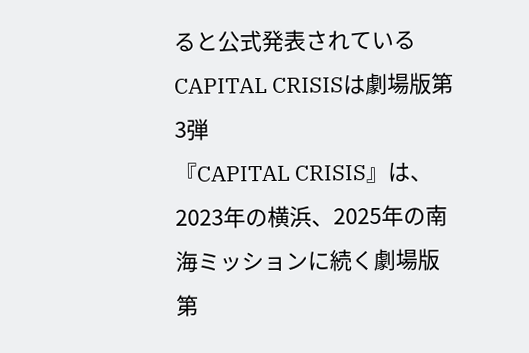ると公式発表されている
CAPITAL CRISISは劇場版第3弾
『CAPITAL CRISIS』は、2023年の横浜、2025年の南海ミッションに続く劇場版第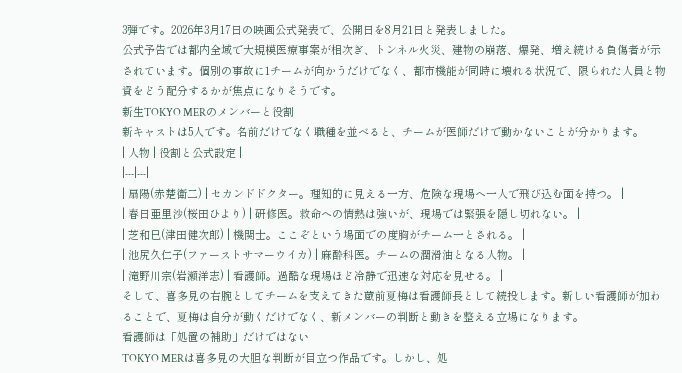3弾です。2026年3月17日の映画公式発表で、公開日を8月21日と発表しました。
公式予告では都内全域で大規模医療事案が相次ぎ、トンネル火災、建物の崩落、爆発、増え続ける負傷者が示されています。個別の事故に1チームが向かうだけでなく、都市機能が同時に壊れる状況で、限られた人員と物資をどう配分するかが焦点になりそうです。
新生TOKYO MERのメンバーと役割
新キャストは5人です。名前だけでなく職種を並べると、チームが医師だけで動かないことが分かります。
| 人物 | 役割と公式設定 |
|---|---|
| 扇陽(赤楚衛二) | セカンドドクター。理知的に見える一方、危険な現場へ一人で飛び込む面を持つ。 |
| 春日亜里沙(桜田ひより) | 研修医。救命への情熱は強いが、現場では緊張を隠し切れない。 |
| 芝和巳(津田健次郎) | 機関士。ここぞという場面での度胸がチーム一とされる。 |
| 池尻久仁子(ファーストサマーウイカ) | 麻酔科医。チームの潤滑油となる人物。 |
| 滝野川宗(岩瀬洋志) | 看護師。過酷な現場ほど冷静で迅速な対応を見せる。 |
そして、喜多見の右腕としてチームを支えてきた蔵前夏梅は看護師長として続投します。新しい看護師が加わることで、夏梅は自分が動くだけでなく、新メンバーの判断と動きを整える立場になります。
看護師は「処置の補助」だけではない
TOKYO MERは喜多見の大胆な判断が目立つ作品です。しかし、処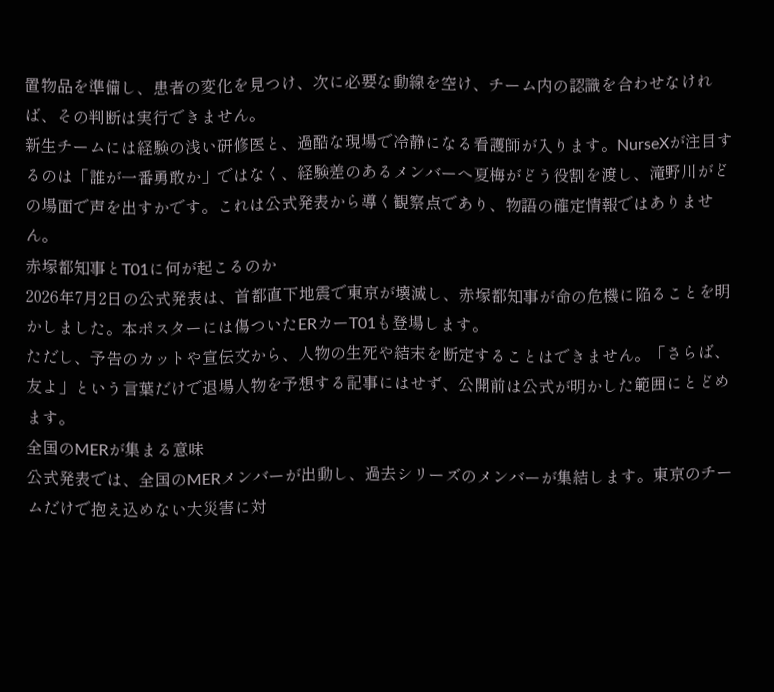置物品を準備し、患者の変化を見つけ、次に必要な動線を空け、チーム内の認識を合わせなければ、その判断は実行できません。
新生チームには経験の浅い研修医と、過酷な現場で冷静になる看護師が入ります。NurseXが注目するのは「誰が一番勇敢か」ではなく、経験差のあるメンバーへ夏梅がどう役割を渡し、滝野川がどの場面で声を出すかです。これは公式発表から導く観察点であり、物語の確定情報ではありません。
赤塚都知事とT01に何が起こるのか
2026年7月2日の公式発表は、首都直下地震で東京が壊滅し、赤塚都知事が命の危機に陥ることを明かしました。本ポスターには傷ついたERカーT01も登場します。
ただし、予告のカットや宣伝文から、人物の生死や結末を断定することはできません。「さらば、友よ」という言葉だけで退場人物を予想する記事にはせず、公開前は公式が明かした範囲にとどめます。
全国のMERが集まる意味
公式発表では、全国のMERメンバーが出動し、過去シリーズのメンバーが集結します。東京のチームだけで抱え込めない大災害に対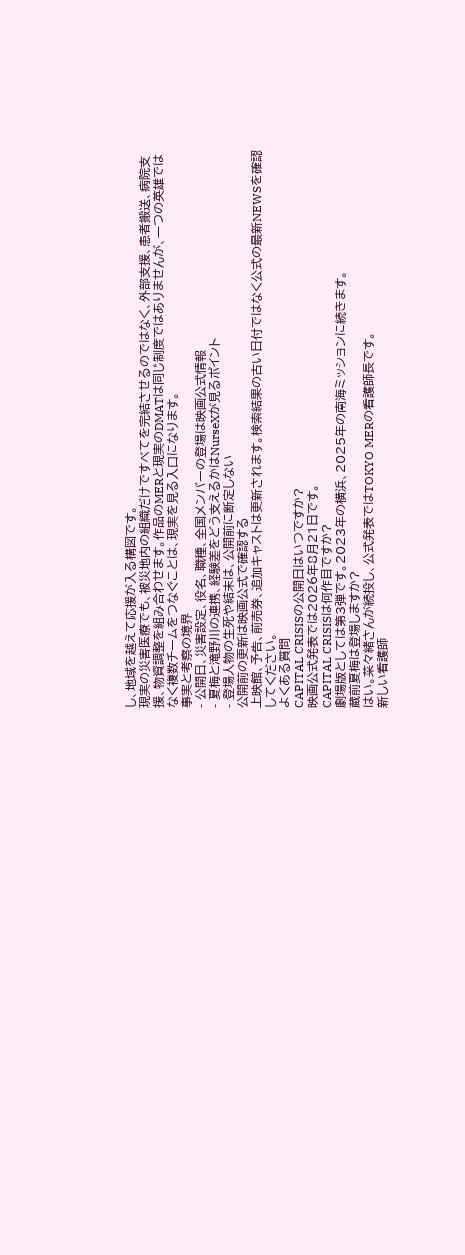し、地域を越えて応援が入る構図です。
現実の災害医療でも、被災地内の組織だけですべてを完結させるのではなく、外部支援、患者搬送、病院支援、物資調整を組み合わせます。作品のMERと現実のDMATは同じ制度ではありませんが、一つの英雄ではなく複数チームをつなぐことは、現実を見る入口になります。
事実と考察の境界
- 公開日、災害設定、役名、職種、全国メンバーの登場は映画公式情報
- 夏梅と滝野川の連携、経験差をどう支えるかはNurseXが見るポイント
- 登場人物の生死や結末は、公開前に断定しない
公開前の更新は映画公式で確認する
上映館、予告、前売券、追加キャストは更新されます。検索結果の古い日付ではなく公式の最新NEWSを確認してください。
よくある質問
CAPITAL CRISISの公開日はいつですか?
映画公式発表では2026年8月21日です。
CAPITAL CRISISは何作目ですか?
劇場版としては第3弾です。2023年の横浜、2025年の南海ミッションに続きます。
蔵前夏梅は登場しますか?
はい。菜々緒さんが続投し、公式発表ではTOKYO MERの看護師長です。
新しい看護師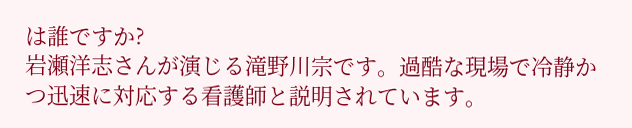は誰ですか?
岩瀬洋志さんが演じる滝野川宗です。過酷な現場で冷静かつ迅速に対応する看護師と説明されています。